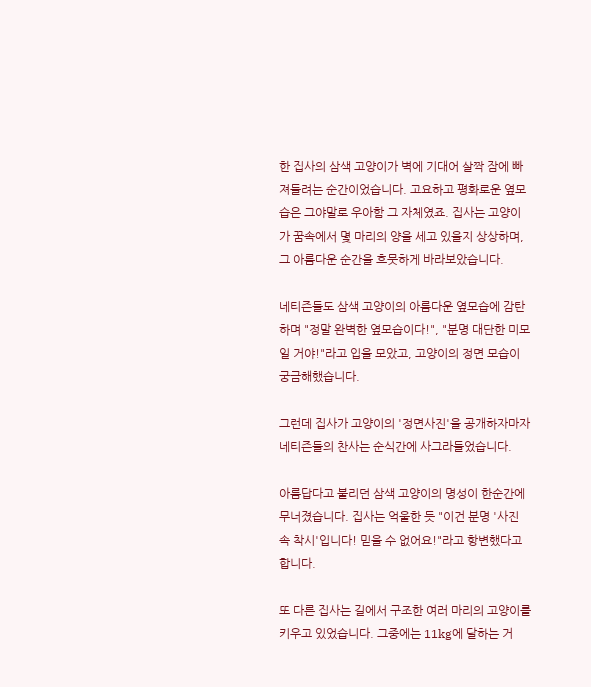한 집사의 삼색 고양이가 벽에 기대어 살짝 잠에 빠져들려는 순간이었습니다. 고요하고 평화로운 옆모습은 그야말로 우아함 그 자체였죠. 집사는 고양이가 꿈속에서 몇 마리의 양을 세고 있을지 상상하며, 그 아름다운 순간을 흐뭇하게 바라보았습니다.

네티즌들도 삼색 고양이의 아름다운 옆모습에 감탄하며 "정말 완벽한 옆모습이다!", "분명 대단한 미모일 거야!"라고 입을 모았고, 고양이의 정면 모습이 궁금해했습니다.

그런데 집사가 고양이의 '정면사진'을 공개하자마자 네티즌들의 찬사는 순식간에 사그라들었습니다.

아름답다고 불리던 삼색 고양이의 명성이 한순간에 무너졌습니다. 집사는 억울한 듯 "이건 분명 '사진 속 착시'입니다! 믿을 수 없어요!"라고 항변했다고 합니다.

또 다른 집사는 길에서 구조한 여러 마리의 고양이를 키우고 있었습니다. 그중에는 11kg에 달하는 거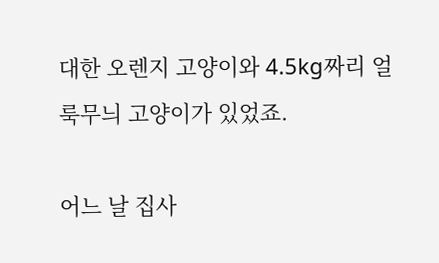대한 오렌지 고양이와 4.5kg짜리 얼룩무늬 고양이가 있었죠.

어느 날 집사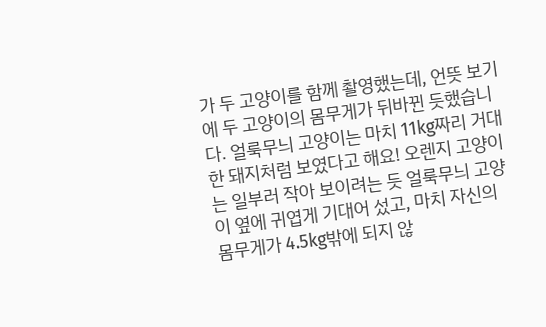가 두 고양이를 함께 촬영했는데, 언뜻 보기에 두 고양이의 몸무게가 뒤바뀐 듯했습니다. 얼룩무늬 고양이는 마치 11kg짜리 거대한 돼지처럼 보였다고 해요! 오렌지 고양이는 일부러 작아 보이려는 듯 얼룩무늬 고양이 옆에 귀엽게 기대어 섰고, 마치 자신의 몸무게가 4.5kg밖에 되지 않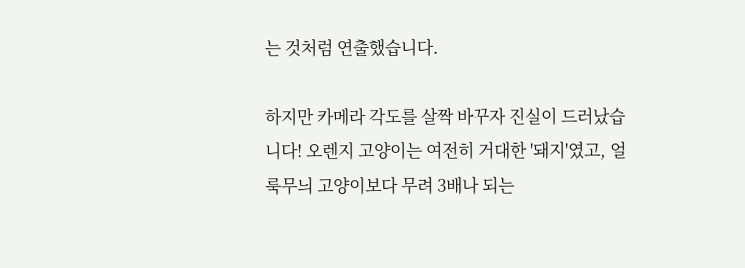는 것처럼 연출했습니다.

하지만 카메라 각도를 살짝 바꾸자 진실이 드러났습니다! 오렌지 고양이는 여전히 거대한 '돼지'였고, 얼룩무늬 고양이보다 무려 3배나 되는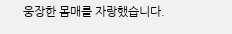웅장한 몸매를 자랑했습니다.